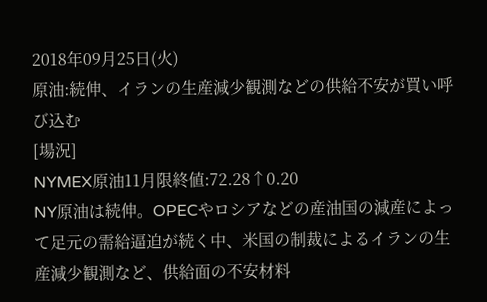2018年09月25日(火)
原油:続伸、イランの生産減少観測などの供給不安が買い呼び込む
[場況]
NYMEX原油11月限終値:72.28↑0.20
NY原油は続伸。OPECやロシアなどの産油国の減産によって足元の需給逼迫が続く中、米国の制裁によるイランの生産減少観測など、供給面の不安材料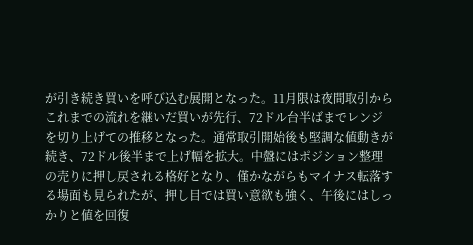が引き続き買いを呼び込む展開となった。11月限は夜間取引からこれまでの流れを継いだ買いが先行、72ドル台半ばまでレンジを切り上げての推移となった。通常取引開始後も堅調な値動きが続き、72ドル後半まで上げ幅を拡大。中盤にはポジション整理の売りに押し戻される格好となり、僅かながらもマイナス転落する場面も見られたが、押し目では買い意欲も強く、午後にはしっかりと値を回復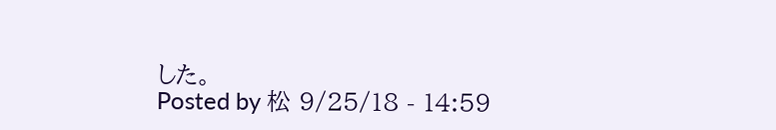した。
Posted by 松 9/25/18 - 14:59